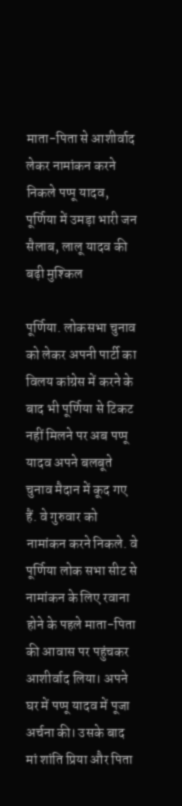माता-पिता से आशीर्वाद लेकर नामांकन करने निकले पप्पू यादव, पूर्णिया में उमड़ा भारी जन सैलाब, लालू यादव की बढ़ी मुश्किल

पूर्णिया. लोकसभा चुनाव को लेकर अपनी पार्टी का विलय कांग्रेस में करने के बाद भी पूर्णिया से टिकट नहीं मिलने पर अब पप्पू यादव अपने बलबूते चुनाव मैदान में कूद गए हैं. वे गुरुवार को नामांकन करने निकले. वे पूर्णिया लोक सभा सीट से नामांकन के लिए रवाना होने के पहले माता-पिता की आवास पर पहुंचकर आशीर्वाद लिया। अपने घर में पप्पू यादव में पूजा अर्चना की। उसके बाद मां शांति प्रिया और पिता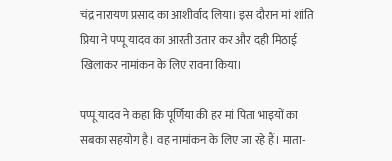चंद्र नारायण प्रसाद का आशीर्वाद लिया। इस दौरान मां शांति प्रिया ने पप्पू यादव का आरती उतार कर और दही मिठाई खिलाकर नामांकन के लिए रावना किया।

पप्पू यादव ने कहा कि पूर्णिया की हर मां पिता भाइयों का सबका सहयोग है। वह नामांकन के लिए जा रहे हैं। माता-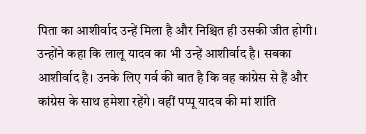पिता का आशीर्वाद उन्हें मिला है और निश्चित ही उसकी जीत होगी। उन्होंने कहा कि लालू यादव का भी उन्हें आशीर्वाद है। सबका आशीर्वाद है। उनके लिए गर्व की बात है कि वह कांग्रेस से हैं और कांग्रेस के साथ हमेशा रहेंगे। वहीं पप्पू यादव की मां शांति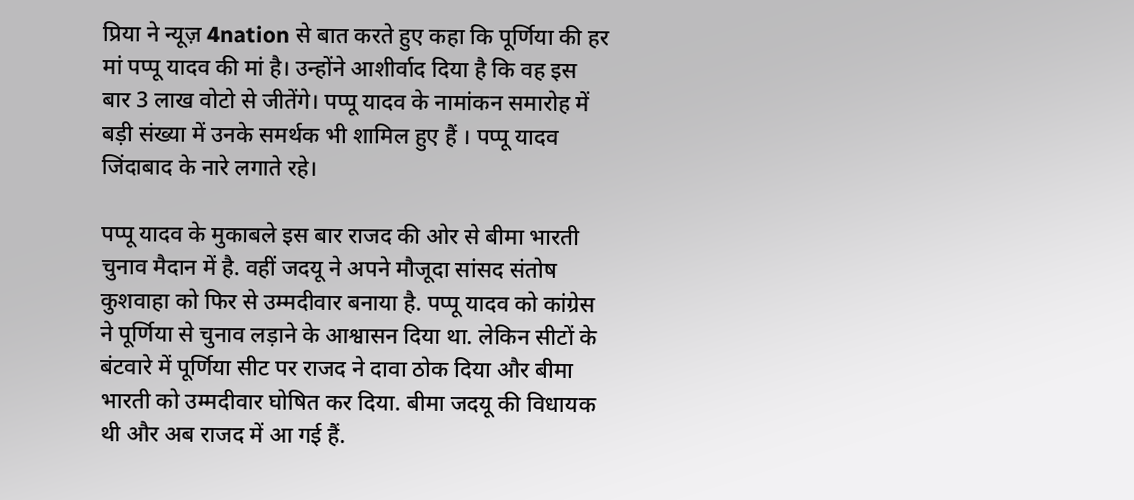प्रिया ने न्यूज़ 4nation से बात करते हुए कहा कि पूर्णिया की हर मां पप्पू यादव की मां है। उन्होंने आशीर्वाद दिया है कि वह इस बार 3 लाख वोटो से जीतेंगे। पप्पू यादव के नामांकन समारोह में बड़ी संख्या में उनके समर्थक भी शामिल हुए हैं । पप्पू यादव जिंदाबाद के नारे लगाते रहे।

पप्पू यादव के मुकाबले इस बार राजद की ओर से बीमा भारती चुनाव मैदान में है. वहीं जदयू ने अपने मौजूदा सांसद संतोष कुशवाहा को फिर से उम्मदीवार बनाया है. पप्पू यादव को कांग्रेस ने पूर्णिया से चुनाव लड़ाने के आश्वासन दिया था. लेकिन सीटों के बंटवारे में पूर्णिया सीट पर राजद ने दावा ठोक दिया और बीमा भारती को उम्मदीवार घोषित कर दिया. बीमा जदयू की विधायक थी और अब राजद में आ गई हैं.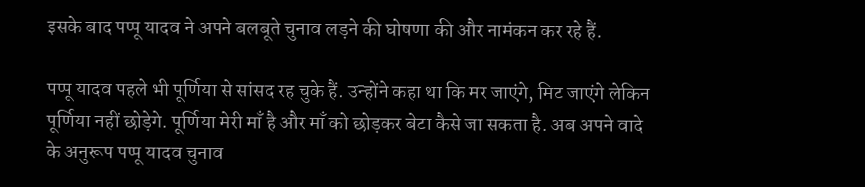इसके बाद पप्पू यादव ने अपने बलबूते चुनाव लड़ने की घोषणा की और नामंकन कर रहे हैं.

पप्पू यादव पहले भी पूर्णिया से सांसद रह चुके हैं. उन्होंने कहा था कि मर जाएंगे, मिट जाएंगे लेकिन पूर्णिया नहीं छोड़ेगे. पूर्णिया मेरी माँ है और माँ को छोड़कर बेटा कैसे जा सकता है. अब अपने वादे के अनुरूप पप्पू यादव चुनाव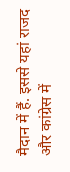मैदान में हैं. इससे यहां राजद और कांग्रेस में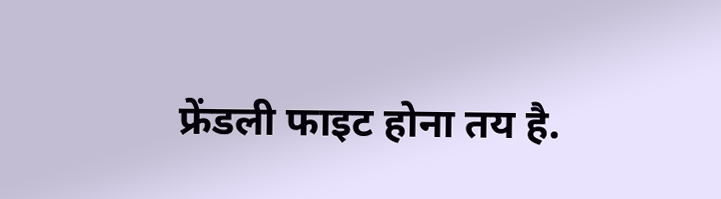फ्रेंडली फाइट होना तय है.